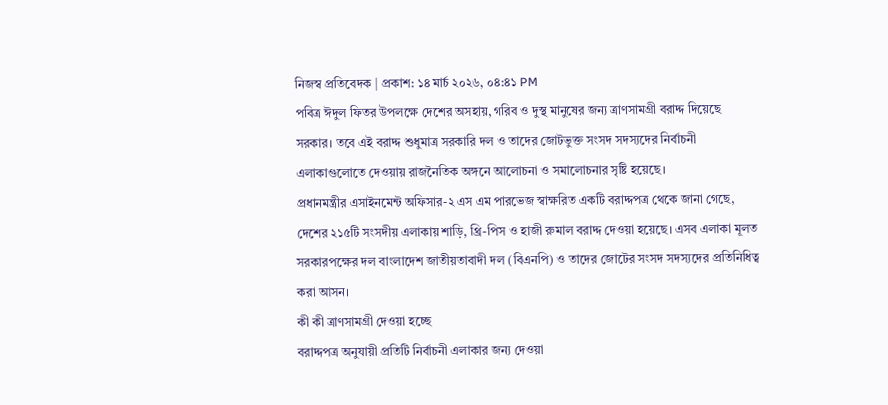নিজস্ব প্রতিবেদক | প্রকাশ: ১৪ মার্চ ২০২৬, ০৪:৪১ PM
পবিত্র ঈদুল ফিতর উপলক্ষে দেশের অসহায়, গরিব ও দুস্থ মানুষের জন্য ত্রাণসামগ্রী বরাদ্দ দিয়েছে সরকার। তবে এই বরাদ্দ শুধুমাত্র সরকারি দল ও তাদের জোটভুক্ত সংসদ সদস্যদের নির্বাচনী এলাকাগুলোতে দেওয়ায় রাজনৈতিক অঙ্গনে আলোচনা ও সমালোচনার সৃষ্টি হয়েছে।
প্রধানমন্ত্রীর এসাইনমেন্ট অফিসার-২ এস এম পারভেজ স্বাক্ষরিত একটি বরাদ্দপত্র থেকে জানা গেছে, দেশের ২১৫টি সংসদীয় এলাকায় শাড়ি, থ্রি-পিস ও হাজী রুমাল বরাদ্দ দেওয়া হয়েছে। এসব এলাকা মূলত সরকারপক্ষের দল বাংলাদেশ জাতীয়তাবাদী দল (বিএনপি) ও তাদের জোটের সংসদ সদস্যদের প্রতিনিধিত্ব করা আসন।
কী কী ত্রাণসামগ্রী দেওয়া হচ্ছে
বরাদ্দপত্র অনুযায়ী প্রতিটি নির্বাচনী এলাকার জন্য দেওয়া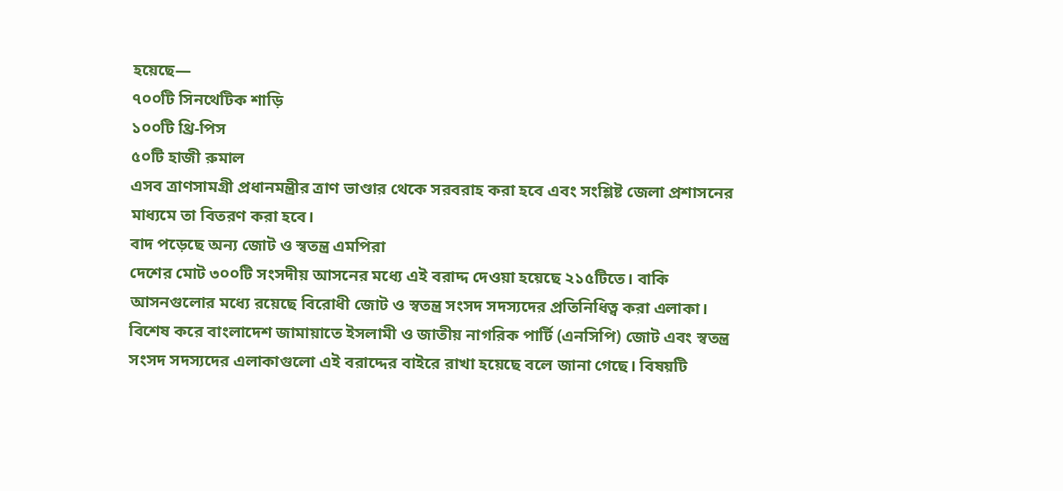হয়েছে—
৭০০টি সিনথেটিক শাড়ি
১০০টি থ্রি-পিস
৫০টি হাজী রুমাল
এসব ত্রাণসামগ্রী প্রধানমন্ত্রীর ত্রাণ ভাণ্ডার থেকে সরবরাহ করা হবে এবং সংশ্লিষ্ট জেলা প্রশাসনের মাধ্যমে তা বিতরণ করা হবে।
বাদ পড়েছে অন্য জোট ও স্বতন্ত্র এমপিরা
দেশের মোট ৩০০টি সংসদীয় আসনের মধ্যে এই বরাদ্দ দেওয়া হয়েছে ২১৫টিতে। বাকি আসনগুলোর মধ্যে রয়েছে বিরোধী জোট ও স্বতন্ত্র সংসদ সদস্যদের প্রতিনিধিত্ব করা এলাকা।
বিশেষ করে বাংলাদেশ জামায়াতে ইসলামী ও জাতীয় নাগরিক পার্টি (এনসিপি) জোট এবং স্বতন্ত্র সংসদ সদস্যদের এলাকাগুলো এই বরাদ্দের বাইরে রাখা হয়েছে বলে জানা গেছে। বিষয়টি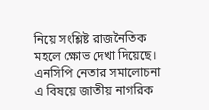নিয়ে সংশ্লিষ্ট রাজনৈতিক মহলে ক্ষোভ দেখা দিয়েছে।
এনসিপি নেতার সমালোচনা
এ বিষয়ে জাতীয় নাগরিক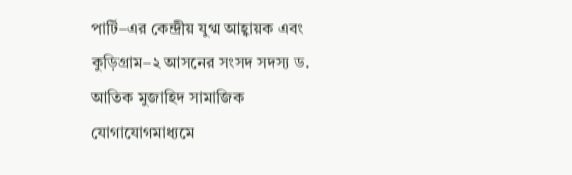পার্টি–এর কেন্দ্রীয় যুগ্ম আহ্বায়ক এবং কুড়িগ্রাম–২ আসনের সংসদ সদস্য ড. আতিক মুজাহিদ সামাজিক যোগাযোগমাধ্যমে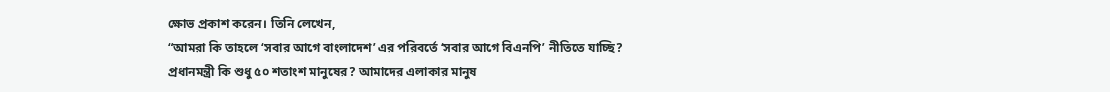ক্ষোভ প্রকাশ করেন। তিনি লেখেন,
“আমরা কি তাহলে ‘সবার আগে বাংলাদেশ’ এর পরিবর্তে ‘সবার আগে বিএনপি’ নীতিতে যাচ্ছি? প্রধানমন্ত্রী কি শুধু ৫০ শতাংশ মানুষের? আমাদের এলাকার মানুষ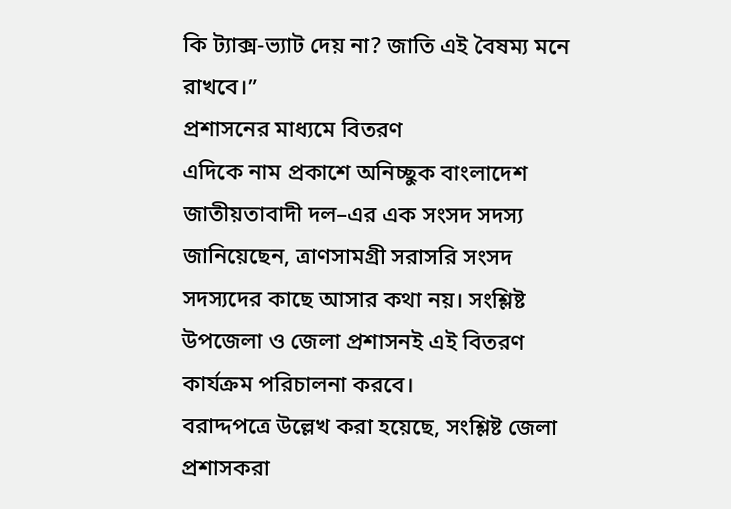কি ট্যাক্স-ভ্যাট দেয় না? জাতি এই বৈষম্য মনে রাখবে।”
প্রশাসনের মাধ্যমে বিতরণ
এদিকে নাম প্রকাশে অনিচ্ছুক বাংলাদেশ জাতীয়তাবাদী দল–এর এক সংসদ সদস্য জানিয়েছেন, ত্রাণসামগ্রী সরাসরি সংসদ সদস্যদের কাছে আসার কথা নয়। সংশ্লিষ্ট উপজেলা ও জেলা প্রশাসনই এই বিতরণ কার্যক্রম পরিচালনা করবে।
বরাদ্দপত্রে উল্লেখ করা হয়েছে, সংশ্লিষ্ট জেলা প্রশাসকরা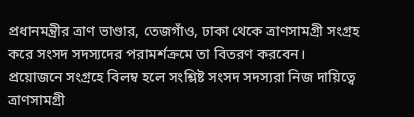প্রধানমন্ত্রীর ত্রাণ ভাণ্ডার, তেজগাঁও, ঢাকা থেকে ত্রাণসামগ্রী সংগ্রহ করে সংসদ সদস্যদের পরামর্শক্রমে তা বিতরণ করবেন। প্রয়োজনে সংগ্রহে বিলম্ব হলে সংশ্লিষ্ট সংসদ সদস্যরা নিজ দায়িত্বে ত্রাণসামগ্রী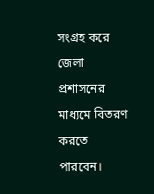সংগ্রহ করে জেলা প্রশাসনের মাধ্যমে বিতরণ করতে পারবেন।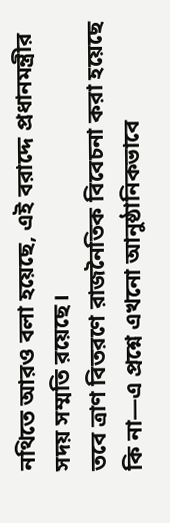নথিতে আরও বলা হয়েছে, এই বরাদ্দে প্রধানমন্ত্রীর সদয় সম্মতি রয়েছে।
তবে ত্রাণ বিতরণে রাজনৈতিক বিবেচনা করা হয়েছে কি না—এ প্রশ্নে এখনো আনুষ্ঠানিকভাবে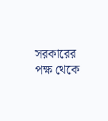সরকারের পক্ষ থেকে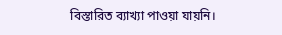বিস্তারিত ব্যাখ্যা পাওয়া যায়নি।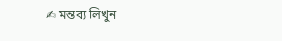✍ মন্তব্য লিখুন